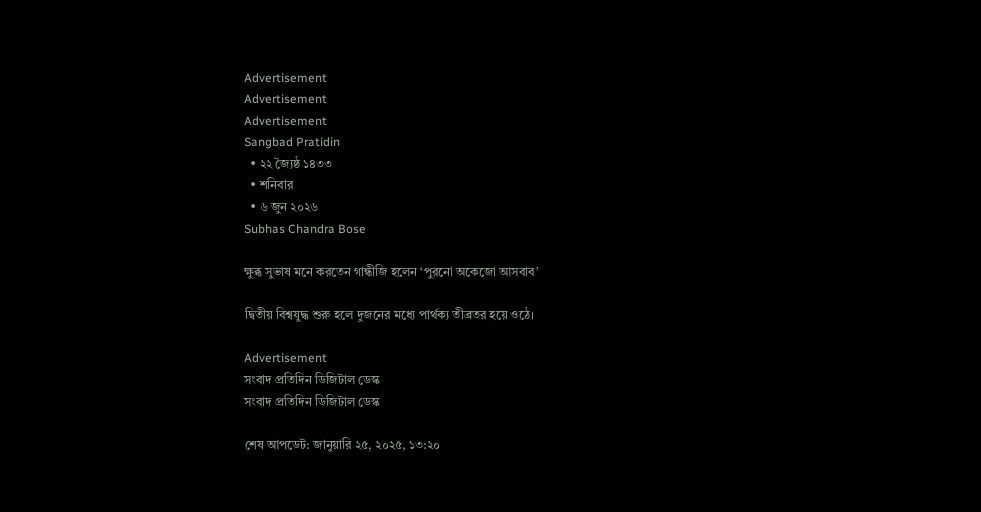Advertisement
Advertisement
Advertisement
Sangbad Pratidin
  • ২২ জ্যৈষ্ঠ ১৪৩৩
  • শনিবার
  • ৬ জুন ২০২৬
Subhas Chandra Bose

ক্ষুব্ধ সুভাষ মনে করতেন গান্ধীজি হলেন ‘পুরনো অকেজো আসবাব’

দ্বিতীয় বিশ্বযুদ্ধ শুরু হলে দুজনের মধ্যে পার্থক্য তীব্রতর হয়ে ওঠে।

Advertisement
সংবাদ প্রতিদিন ডিজিটাল ডেস্ক
সংবাদ প্রতিদিন ডিজিটাল ডেস্ক

শেষ আপডেট: জানুয়ারি ২৫, ২০২৫, ১৩:২০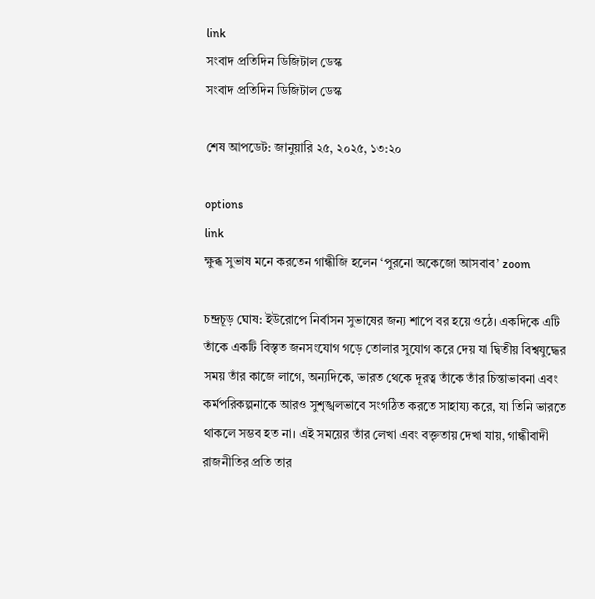link
সংবাদ প্রতিদিন ডিজিটাল ডেস্ক
সংবাদ প্রতিদিন ডিজিটাল ডেস্ক

শেষ আপডেট: জানুয়ারি ২৫, ২০২৫, ১৩:২০

options
link
ক্ষুব্ধ সুভাষ মনে করতেন গান্ধীজি হলেন ‘পুরনো অকেজো আসবাব’ zoom

চন্দ্রচূড় ঘোষ: ইউরোপে নির্বাসন সুভাষের জন্য শাপে বর হয়ে ওঠে। একদিকে এটি তাঁকে একটি বিস্তৃত জনসংযোগ গড়ে তোলার সুযোগ করে দেয় যা দ্বিতীয় বিশ্বযুদ্ধের সময় তাঁর কাজে লাগে, অন্যদিকে, ভারত থেকে দূরত্ব তাঁকে তাঁর চিন্তাভাবনা এবং কর্মপরিকল্পনাকে আরও সুশৃঙ্খলভাবে সংগঠিত করতে সাহায্য করে, যা তিনি ভারতে থাকলে সম্ভব হত না। এই সময়ের তাঁর লেখা এবং বক্তৃতায় দেখা যায়, গান্ধীবাদী রাজনীতির প্রতি তার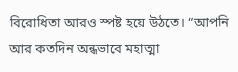বিরোধিতা আরও স্পষ্ট হয়ে উঠতে। “আপনি আর কতদিন অন্ধভাবে মহাত্মা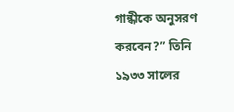গান্ধীকে অনুসরণ করবেন?” তিনি ১৯৩৩ সালের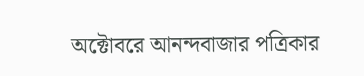অক্টোবরে আনন্দবাজার পত্রিকার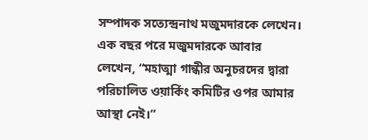সম্পাদক সত্যেন্দ্রনাথ মজুমদারকে লেখেন। এক বছর পরে মজুমদারকে আবার লেখেন, “মহাত্মা গান্ধীর অনুচরদের দ্বারা পরিচালিত ওয়ার্কিং কমিটির ওপর আমার আস্থা নেই।”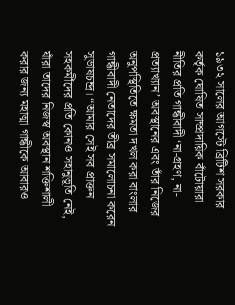১৯৩২ সালের আগস্টে ব্রিটিশ সরকার কর্তৃক ঘোষিত সাম্প্রদায়িক বাঁটোয়ারা নীতির প্রতি গান্ধীবাদী ‘না-গ্রহণ, না-প্রত্যাখ্যান’ অবস্থানের এবং তাঁর নিজের অনুপস্থিতিতে ক্ষমতা দখল করা বাংলার গান্ধীবাদী নেতাদের তীব্র সমালোচনা করেন সুভাষচন্দ্র। “আমার সেই সব প্রাক্তন সহকর্মীদের প্রতি কোনও সহানুভূতি নেই, যাঁরা তাদের নিজস্ব অবস্থান শক্তিশালী করার জন্য মহাত্মা গান্ধীকে আবারও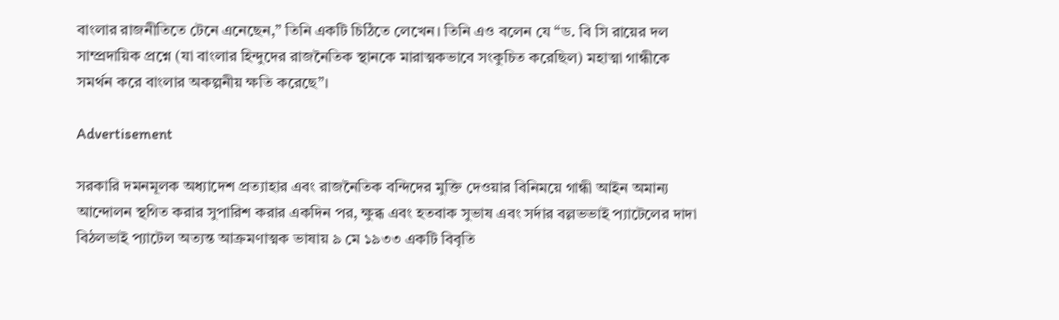বাংলার রাজনীতিতে টেনে এনেছেন,” তিনি একটি চিঠিতে লেখেন। তিনি এও বলেন যে “ড. বি সি রায়ের দল সাম্প্রদায়িক প্রশ্নে (যা বাংলার হিন্দুদের রাজনৈতিক স্থানকে মারাত্মকভাবে সংকুচিত করেছিল) মহাত্মা গান্ধীকে সমর্থন করে বাংলার অকল্পনীয় ক্ষতি করেছে”।

Advertisement

সরকারি দমনমূলক অধ্যাদেশ প্রত্যাহার এবং রাজনৈতিক বন্দিদের মুক্তি দেওয়ার বিনিময়ে গান্ধী আইন অমান্য আন্দোলন স্থগিত করার সুপারিশ করার একদিন পর, ক্ষুব্ধ এবং হতবাক সুভাষ এবং সর্দার বল্লভভাই প্যাটেলের দাদা বিঠলভাই প্যাটেল অত্যন্ত আক্রমণাত্মক ভাষায় ৯ মে ১৯৩৩ একটি বিবৃতি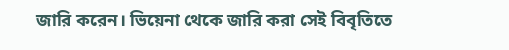জারি করেন। ভিয়েনা থেকে জারি করা সেই বিবৃতিতে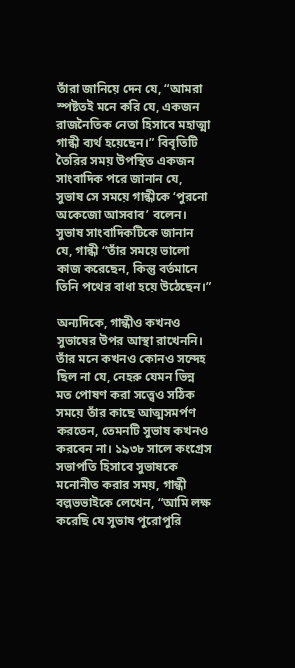তাঁরা জানিয়ে দেন যে, “আমরা স্পষ্টতই মনে করি যে, একজন রাজনৈতিক নেতা হিসাবে মহাত্মা গান্ধী ব্যর্থ হয়েছেন।” বিবৃতিটি তৈরির সময় উপস্থিত একজন সাংবাদিক পরে জানান যে, সুভাষ সে সময়ে গান্ধীকে ‘পুরনো অকেজো আসবাব’ বলেন। সুভাষ সাংবাদিকটিকে জানান যে, গান্ধী “তাঁর সময়ে ভালো কাজ করেছেন, কিন্তু বর্তমানে তিনি পথের বাধা হয়ে উঠেছেন।”

অন্যদিকে, গান্ধীও কখনও সুভাষের উপর আস্থা রাখেননি। তাঁর মনে কখনও কোনও সন্দেহ ছিল না যে, নেহরু যেমন ভিন্ন মত পোষণ করা সত্ত্বেও সঠিক সময়ে তাঁর কাছে আত্মসমর্পণ করতেন, তেমনটি সুভাষ কখনও করবেন না। ১৯৩৮ সালে কংগ্রেস সভাপতি হিসাবে সুভাষকে মনোনীত করার সময়, গান্ধী বল্লভভাইকে লেখেন, “আমি লক্ষ করেছি যে সুভাষ পুরোপুরি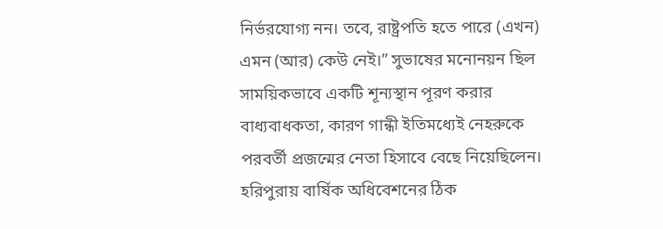নির্ভরযোগ্য নন। তবে, রাষ্ট্রপতি হতে পারে (এখন) এমন (আর) কেউ নেই।” সুভাষের মনোনয়ন ছিল সাময়িকভাবে একটি শূন্যস্থান পূরণ করার বাধ্যবাধকতা, কারণ গান্ধী ইতিমধ্যেই নেহরুকে পরবর্তী প্রজন্মের নেতা হিসাবে বেছে নিয়েছিলেন। হরিপুরায় বার্ষিক অধিবেশনের ঠিক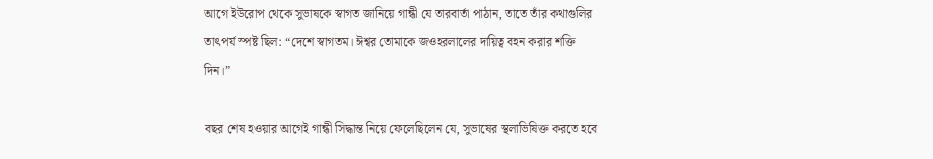আগে ইউরোপ থেকে সুভাষকে স্বাগত জানিয়ে গান্ধী যে তারবার্তা পাঠান, তাতে তাঁর কথাগুলির তাৎপর্য স্পষ্ট ছিল: “দেশে স্বাগতম। ঈশ্বর তোমাকে জওহরলালের দায়িত্ব বহন করার শক্তি দিন।”

বছর শেষ হওয়ার আগেই গান্ধী সিদ্ধান্ত নিয়ে ফেলেছিলেন যে, সুভাষের স্থলাভিষিক্ত করতে হবে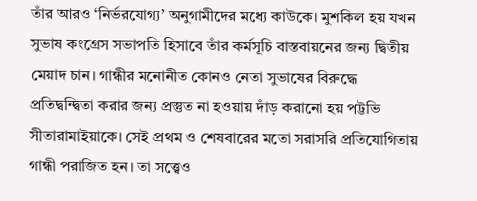তাঁর আরও ‘নির্ভরযোগ্য’ অনুগামীদের মধ্যে কাউকে। মুশকিল হয় যখন সুভাষ কংগ্রেস সভাপতি হিসাবে তাঁর কর্মসূচি বাস্তবায়নের জন্য দ্বিতীয় মেয়াদ চান। গান্ধীর মনোনীত কোনও নেতা সুভাষের বিরুদ্ধে প্রতিদ্বন্দ্বিতা করার জন্য প্রস্তুত না হওয়ায় দাঁড় করানো হয় পট্টভি সীতারামাইয়াকে। সেই প্রথম ও শেষবারের মতো সরাসরি প্রতিযোগিতায় গান্ধী পরাজিত হন। তা সত্ত্বেও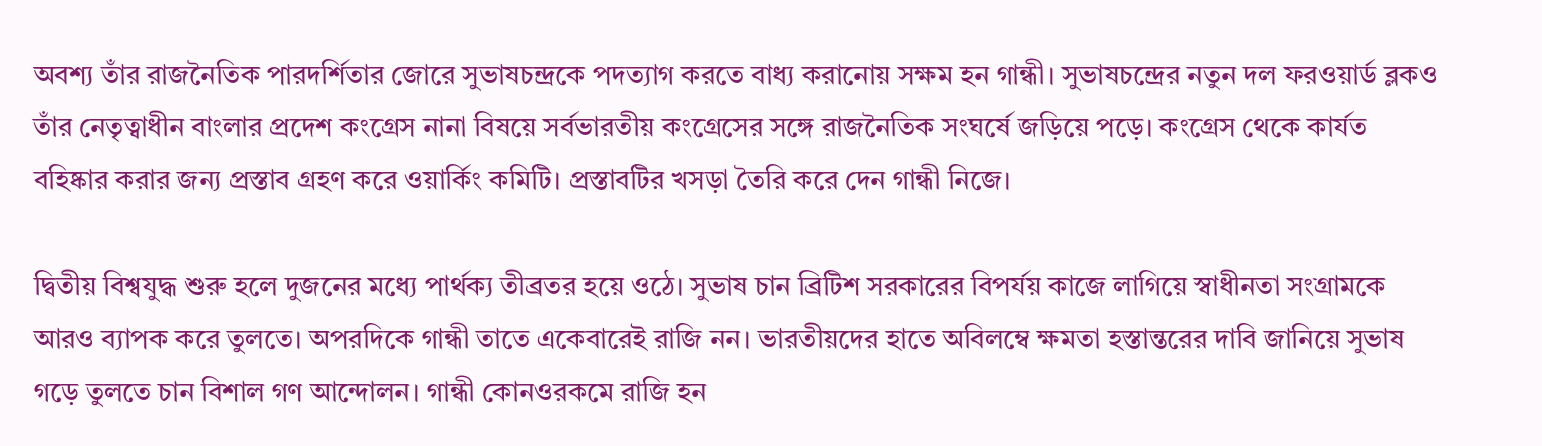অবশ্য তাঁর রাজনৈতিক পারদর্শিতার জোরে সুভাষচন্দ্রকে পদত্যাগ করতে বাধ্য করানোয় সক্ষম হন গান্ধী। সুভাষচন্দ্রের নতুন দল ফরওয়ার্ড ব্লকও তাঁর নেতৃত্বাধীন বাংলার প্রদেশ কংগ্রেস নানা বিষয়ে সর্বভারতীয় কংগ্রেসের সঙ্গে রাজনৈতিক সংঘর্ষে জড়িয়ে পড়ে। কংগ্রেস থেকে কার্যত বহিষ্কার করার জন্য প্রস্তাব গ্রহণ করে ওয়ার্কিং কমিটি। প্রস্তাবটির খসড়া তৈরি করে দেন গান্ধী নিজে।

দ্বিতীয় বিশ্বযুদ্ধ শুরু হলে দুজনের মধ্যে পার্থক্য তীব্রতর হয়ে ওঠে। সুভাষ চান ব্রিটিশ সরকারের বিপর্যয় কাজে লাগিয়ে স্বাধীনতা সংগ্রামকে আরও ব্যাপক করে তুলতে। অপরদিকে গান্ধী তাতে একেবারেই রাজি নন। ভারতীয়দের হাতে অবিলম্বে ক্ষমতা হস্তান্তরের দাবি জানিয়ে সুভাষ গড়ে তুলতে চান বিশাল গণ আন্দোলন। গান্ধী কোনওরকমে রাজি হন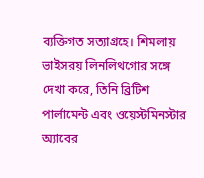ব্যক্তিগত সত্যাগ্রহে। শিমলায় ভাইসরয় লিনলিথগোর সঙ্গে দেখা করে, তিনি ব্রিটিশ পার্লামেন্ট এবং ওয়েস্টমিনস্টার অ্যাবের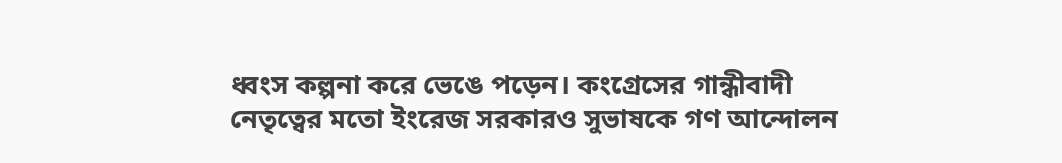ধ্বংস কল্পনা করে ভেঙে পড়েন। কংগ্রেসের গান্ধীবাদী নেতৃত্বের মতো ইংরেজ সরকারও সুভাষকে গণ আন্দোলন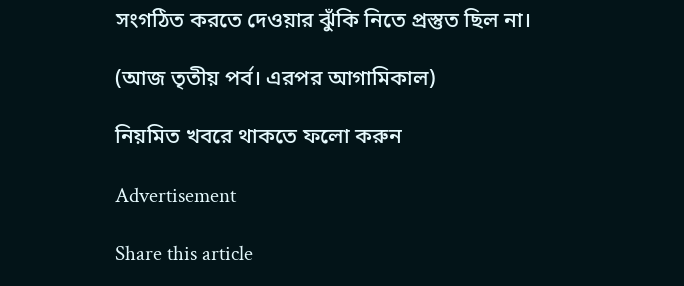সংগঠিত করতে দেওয়ার ঝুঁকি নিতে প্রস্তুত ছিল না।

(আজ তৃতীয় পর্ব। এরপর আগামিকাল)

নিয়মিত খবরে থাকতে ফলো করুন

Advertisement

Share this article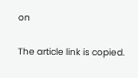on

The article link is copied.